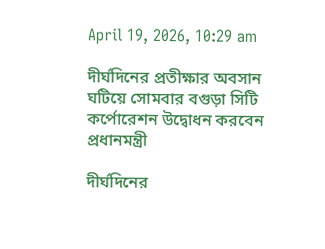April 19, 2026, 10:29 am

দীর্ঘদিনের প্রতীক্ষার অবসান ঘটিয়ে সোমবার বগুড়া সিটি কর্পোরেশন উদ্বোধন করবেন প্রধানমন্ত্রী

দীর্ঘদিনের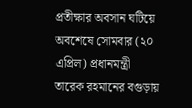প্রতীক্ষার অবসান ঘটিয়ে অবশেষে সোমবার (২০ এপ্রিল) প্রধানমন্ত্রী তারেক রহমানের বগুড়ায়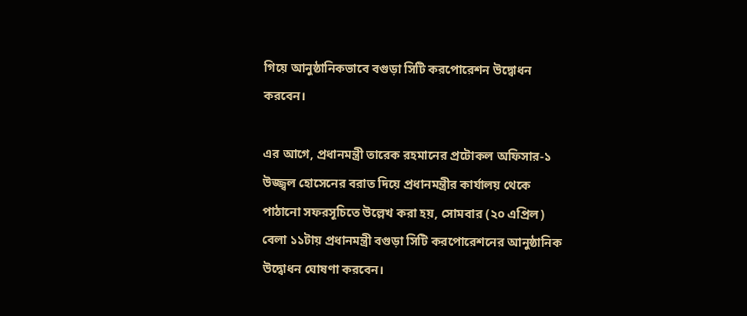গিয়ে আনুষ্ঠানিকভাবে বগুড়া সিটি করপোরেশন উদ্বোধন করবেন।

এর আগে, প্রধানমন্ত্রী তারেক রহমানের প্রটোকল অফিসার-১ উজ্জ্বল হোসেনের বরাত দিয়ে প্রধানমন্ত্রীর কার্যালয় থেকে পাঠানো সফরসূচিতে উল্লেখ করা হয়, সোমবার (২০ এপ্রিল) বেলা ১১টায় প্রধানমন্ত্রী বগুড়া সিটি করপোরেশনের আনুষ্ঠানিক উদ্বোধন ঘোষণা করবেন।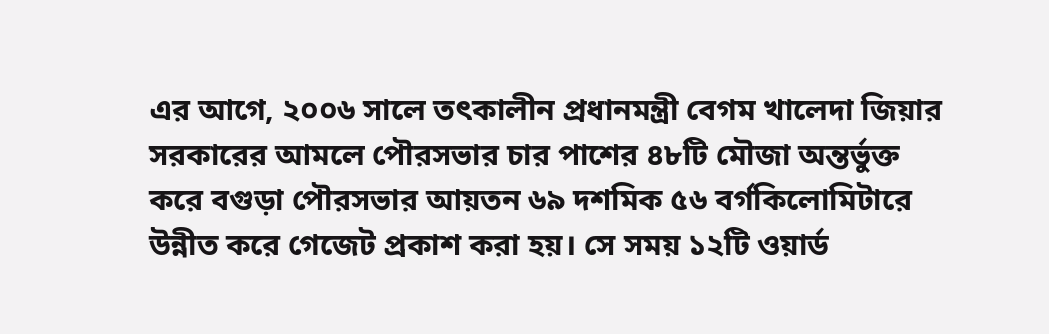এর আগে, ২০০৬ সালে তৎকালীন প্রধানমন্ত্রী বেগম খালেদা জিয়ার সরকারের আমলে পৌরসভার চার পাশের ৪৮টি মৌজা অন্তর্ভুক্ত করে বগুড়া পৌরসভার আয়তন ৬৯ দশমিক ৫৬ বর্গকিলোমিটারে উন্নীত করে গেজেট প্রকাশ করা হয়। সে সময় ১২টি ওয়ার্ড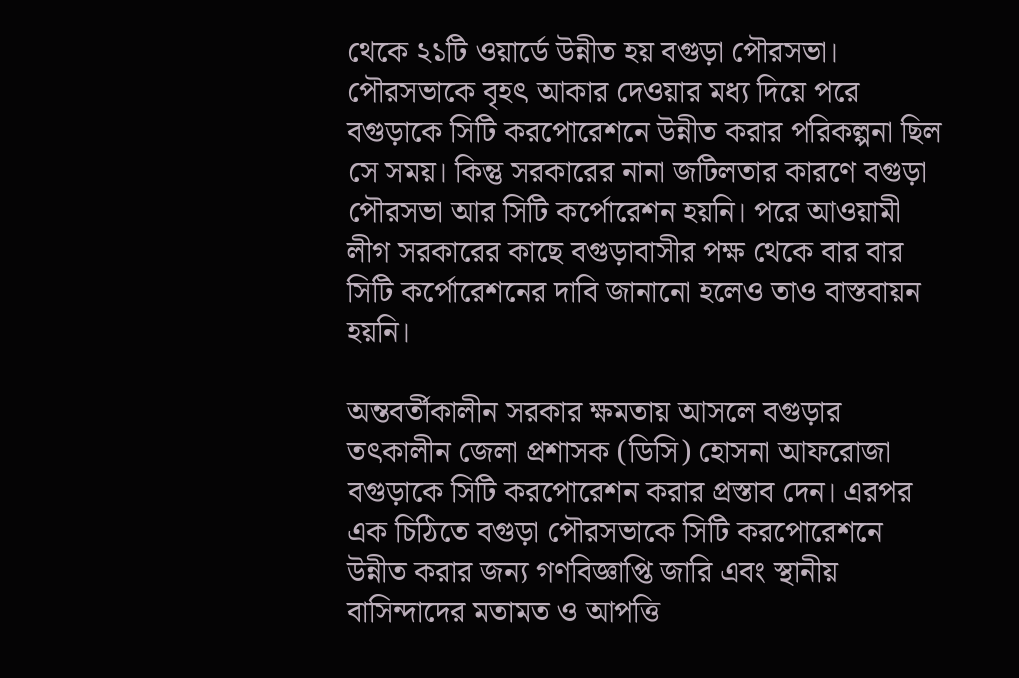থেকে ২১টি ওয়ার্ডে উন্নীত হয় বগুড়া পৌরসভা। পৌরসভাকে বৃহৎ আকার দেওয়ার মধ্য দিয়ে পরে বগুড়াকে সিটি করপোরেশনে উন্নীত করার পরিকল্পনা ছিল সে সময়। কিন্তু সরকারের নানা জটিলতার কারণে বগুড়া পৌরসভা আর সিটি কর্পোরেশন হয়নি। পরে আওয়ামী লীগ সরকারের কাছে বগুড়াবাসীর পক্ষ থেকে বার বার সিটি কর্পোরেশনের দাবি জানানো হলেও তাও বাস্তবায়ন হয়নি।

অন্তবর্তীকালীন সরকার ক্ষমতায় আসলে বগুড়ার তৎকালীন জেলা প্রশাসক (ডিসি) হোসনা আফরোজা বগুড়াকে সিটি করপোরেশন করার প্রস্তাব দেন। এরপর এক চিঠিতে বগুড়া পৌরসভাকে সিটি করপোরেশনে উন্নীত করার জন্য গণবিজ্ঞাপ্তি জারি এবং স্থানীয় বাসিন্দাদের মতামত ও আপত্তি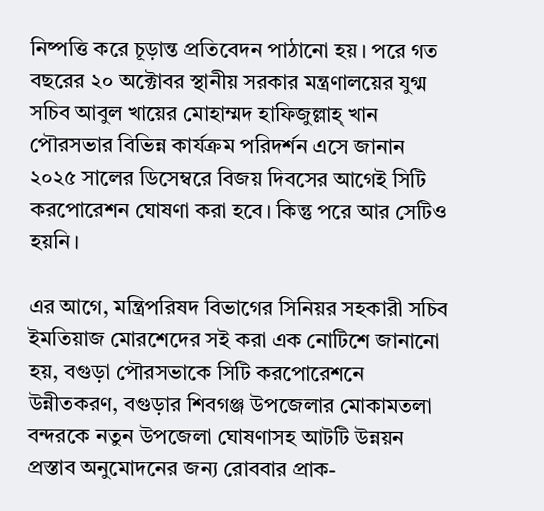নিষ্পত্তি করে চূড়ান্ত প্রতিবেদন পাঠানো হয়। পরে গত বছরের ২০ অক্টোবর স্থানীয় সরকার মন্ত্রণালয়ের যুগ্ম সচিব আবুল খায়ের মোহাম্মদ হাফিজুল্লাহ্ খান পৌরসভার বিভিন্ন কার্যক্রম পরিদর্শন এসে জানান ২০২৫ সালের ডিসেম্বরে বিজয় দিবসের আগেই সিটি করপোরেশন ঘোষণা করা হবে। কিন্তু পরে আর সেটিও হয়নি।

এর আগে, মন্ত্রিপরিষদ বিভাগের সিনিয়র সহকারী সচিব ইমতিয়াজ মোরশেদের সই করা এক নোটিশে জানানো হয়, বগুড়া পৌরসভাকে সিটি করপোরেশনে উন্নীতকরণ, বগুড়ার শিবগঞ্জ উপজেলার মোকামতলা বন্দরকে নতুন উপজেলা ঘোষণাসহ আটটি উন্নয়ন প্রস্তাব অনুমোদনের জন্য রোববার প্রাক-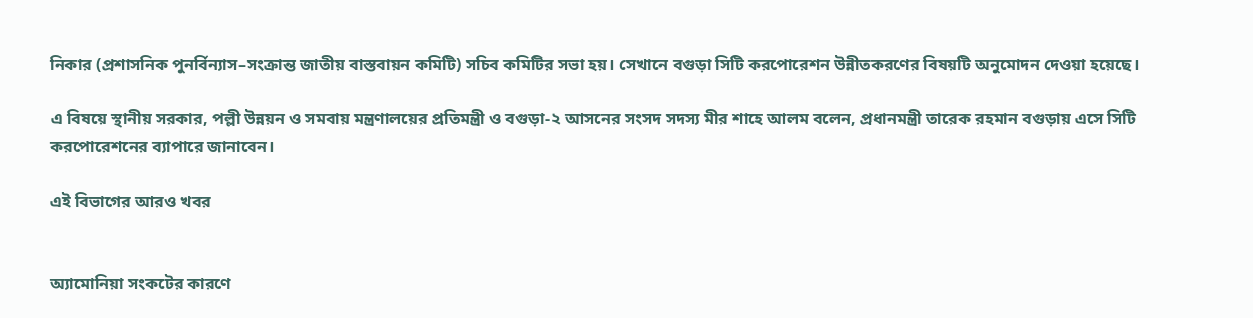নিকার (প্রশাসনিক পুনর্বিন্যাস–সংক্রান্ত জাতীয় বাস্তবায়ন কমিটি) সচিব কমিটির সভা হয়। সেখানে বগুড়া সিটি করপোরেশন উন্নীতকরণের বিষয়টি অনুমোদন দেওয়া হয়েছে।

এ বিষয়ে স্থানীয় সরকার, পল্লী উন্নয়ন ও সমবায় মন্ত্রণালয়ের প্রতিমন্ত্রী ও বগুড়া-২ আসনের সংসদ সদস্য মীর শাহে আলম বলেন, প্রধানমন্ত্রী তারেক রহমান বগুড়ায় এসে সিটি করপোরেশনের ব্যাপারে জানাবেন।

এই বিভাগের আরও খবর


অ্যামোনিয়া সংকটের কারণে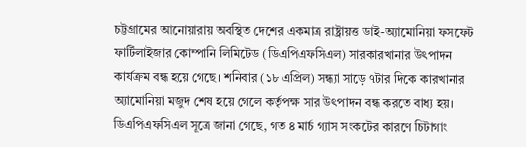চট্টগ্রামের আনোয়ারায় অবস্থিত দেশের একমাত্র রাষ্ট্রায়ত্ত ডাই-অ্যামোনিয়া ফসফেট ফার্টিলাইজার কোম্পানি লিমিটেড (ডিএপিএফসিএল) সারকারখানার উৎপাদন কার্যক্রম বন্ধ হয়ে গেছে। শনিবার (১৮ এপ্রিল) সন্ধ্যা সাড়ে ৭টার দিকে কারখানার অ্যামোনিয়া মজুদ শেষ হয়ে গেলে কর্তৃপক্ষ সার উৎপাদন বন্ধ করতে বাধ্য হয়। ডিএপিএফসিএল সূত্রে জানা গেছে, গত ৪ মার্চ গ্যাস সংকটের কারণে চিটাগাং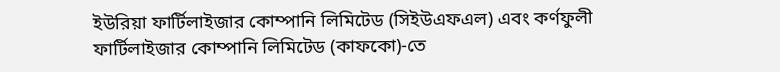ইউরিয়া ফার্টিলাইজার কোম্পানি লিমিটেড (সিইউএফএল) এবং কর্ণফুলী ফার্টিলাইজার কোম্পানি লিমিটেড (কাফকো)-তে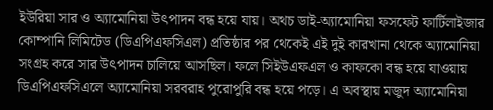ইউরিয়া সার ও অ্যামোনিয়া উৎপাদন বন্ধ হয়ে যায়। অথচ ডাই-অ্যামোনিয়া ফসফেট ফার্টিলাইজার কোম্পানি লিমিটেড (ডিএপিএফসিএল) প্রতিষ্ঠার পর থেকেই এই দুই কারখানা থেকে অ্যামোনিয়া সংগ্রহ করে সার উৎপাদন চালিয়ে আসছিল। ফলে সিইউএফএল ও কাফকো বন্ধ হয়ে যাওয়ায় ডিএপিএফসিএলে অ্যামোনিয়া সরবরাহ পুরোপুরি বন্ধ হয়ে পড়ে। এ অবস্থায় মজুদ অ্যামোনিয়া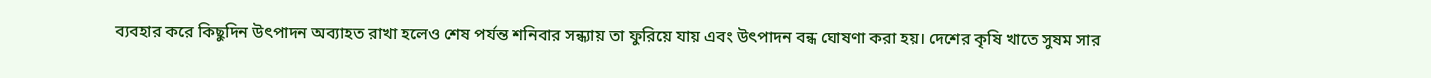ব্যবহার করে কিছুদিন উৎপাদন অব্যাহত রাখা হলেও শেষ পর্যন্ত শনিবার সন্ধ্যায় তা ফুরিয়ে যায় এবং উৎপাদন বন্ধ ঘোষণা করা হয়। দেশের কৃষি খাতে সুষম সার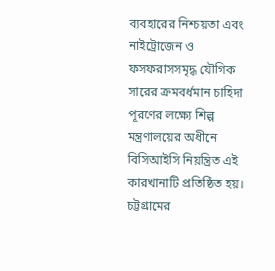ব্যবহারের নিশ্চয়তা এবং নাইট্রোজেন ও ফসফরাসসমৃদ্ধ যৌগিক সারের ক্রমবর্ধমান চাহিদা পূরণের লক্ষ্যে শিল্প মন্ত্রণালয়ের অধীনে বিসিআইসি নিয়ন্ত্রিত এই কারখানাটি প্রতিষ্ঠিত হয়। চট্টগ্রামের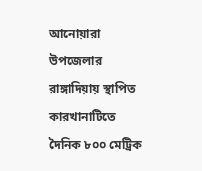আনোয়ারা উপজেলার রাঙ্গাদিয়ায় স্থাপিত কারখানাটিতে দৈনিক ৮০০ মেট্রিক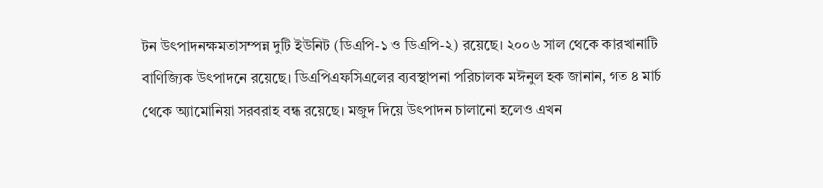টন উৎপাদনক্ষমতাসম্পন্ন দুটি ইউনিট (ডিএপি-১ ও ডিএপি-২) রয়েছে। ২০০৬ সাল থেকে কারখানাটি বাণিজ্যিক উৎপাদনে রয়েছে। ডিএপিএফসিএলের ব্যবস্থাপনা পরিচালক মঈনুল হক জানান, গত ৪ মার্চ থেকে অ্যামোনিয়া সরবরাহ বন্ধ রয়েছে। মজুদ দিয়ে উৎপাদন চালানো হলেও এখন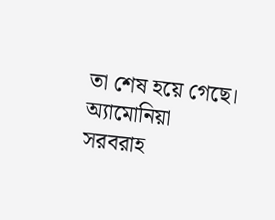তা শেষ হয়ে গেছে। অ্যামোনিয়া সরবরাহ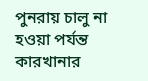পুনরায় চালু না হওয়া পর্যন্ত কারখানার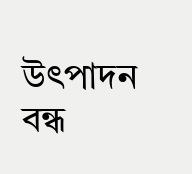উৎপাদন বন্ধ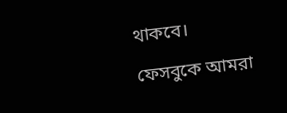থাকবে।

ফেসবুকে আমরা